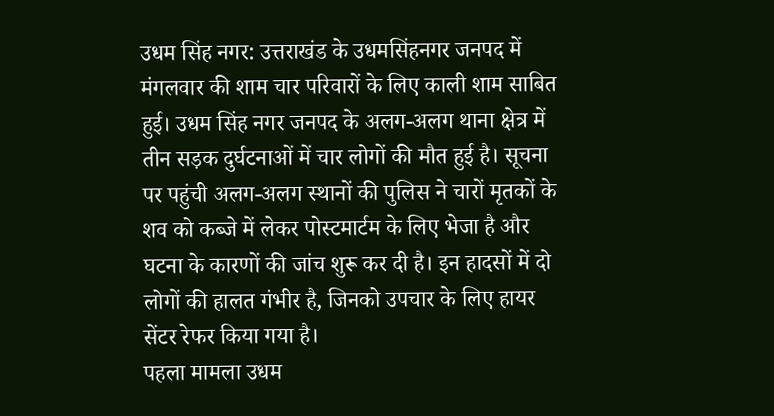उधम सिंह नगर: उत्तराखंड के उधमसिंहनगर जनपद में मंगलवार की शाम चार परिवारों के लिए काली शाम साबित हुई। उधम सिंह नगर जनपद के अलग-अलग थाना क्षेत्र में तीन सड़क दुर्घटनाओं में चार लोगों की मौत हुई है। सूचना पर पहुंची अलग-अलग स्थानों की पुलिस ने चारों मृतकों के शव को कब्जे में लेकर पोस्टमार्टम के लिए भेजा है और घटना के कारणों की जांच शुरू कर दी है। इन हादसों में दो लोगों की हालत गंभीर है, जिनको उपचार के लिए हायर सेंटर रेफर किया गया है।
पहला मामला उधम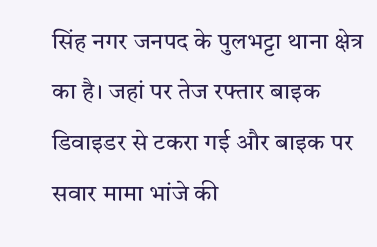सिंह नगर जनपद के पुलभट्टा थाना क्षेत्र का है। जहां पर तेज रफ्तार बाइक डिवाइडर से टकरा गई और बाइक पर सवार मामा भांजे की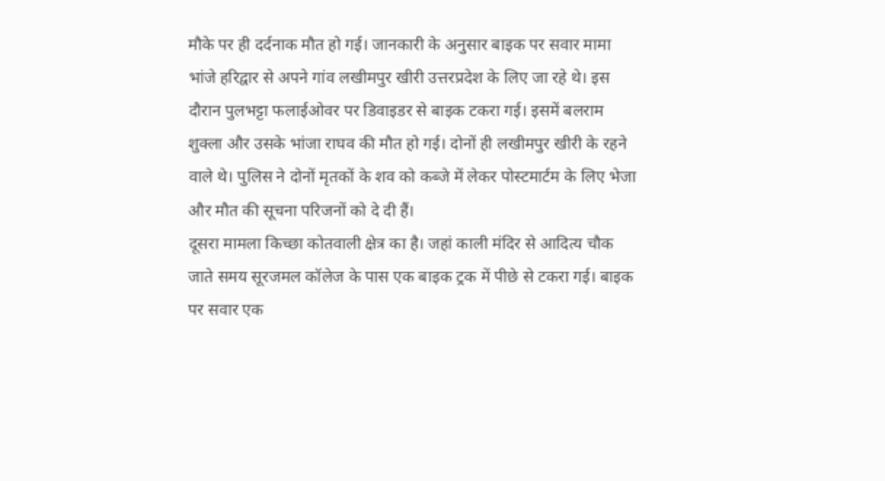मौके पर ही दर्दनाक मौत हो गई। जानकारी के अनुसार बाइक पर सवार मामा भांजे हरिद्वार से अपने गांव लखीमपुर खीरी उत्तरप्रदेश के लिए जा रहे थे। इस दौरान पुलभट्टा फलाईओवर पर डिवाइडर से बाइक टकरा गई। इसमें बलराम शुक्ला और उसके भांजा राघव की मौत हो गई। दोनों ही लखीमपुर खीरी के रहने वाले थे। पुलिस ने दोनों मृतकों के शव को कब्जे में लेकर पोस्टमार्टम के लिए भेजा और मौत की सूचना परिजनों को दे दी हैं।
दूसरा मामला किच्छा कोतवाली क्षेत्र का है। जहां काली मंदिर से आदित्य चौक जाते समय सूरजमल कॉलेज के पास एक बाइक ट्रक में पीछे से टकरा गई। बाइक पर सवार एक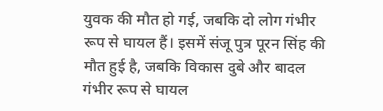युवक की मौत हो गई, जबकि दो लोग गंभीर रूप से घायल हैं। इसमें संजू पुत्र पूरन सिंह की मौत हुई है, जबकि विकास दुबे और बादल गंभीर रूप से घायल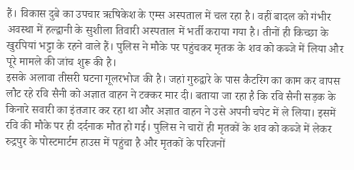हैं। विकास दुबे का उपचार ऋषिकेश के एम्स अस्पताल में चल रहा है। वहीं बादल को गंभीर अवस्था में हल्द्वानी के सुशीला तिवारी अस्पताल में भर्ती कराया गया है। तीनों ही किच्छा के खुरपियां भट्टा के रहने वाले हैं। पुलिस ने मौके पर पहुंचकर मृतक के शव को कब्जे में लिया और पूरे मामले की जांच शुरू की है।
इसके अलावा तीसरी घटना गूलरभोज की है। जहां गुरुद्वारे के पास कैटरिंग का काम कर वापस लौट रहे रवि सैनी को अज्ञात वाहन ने टक्कर मार दी। बताया जा रहा है कि रवि सैनी सड़क के किनारे सवारी का इंतजार कर रहा था और अज्ञात वाहन ने उसे अपनी चपेट में ले लिया। इसमें रवि की मौके पर ही दर्दनाक मौत हो गई। पुलिस ने चारों ही मृतकों के शव को कब्जे में लेकर रुद्रपुर के पोस्टमार्टम हाउस में पहुंचा है और मृतकों के परिजनों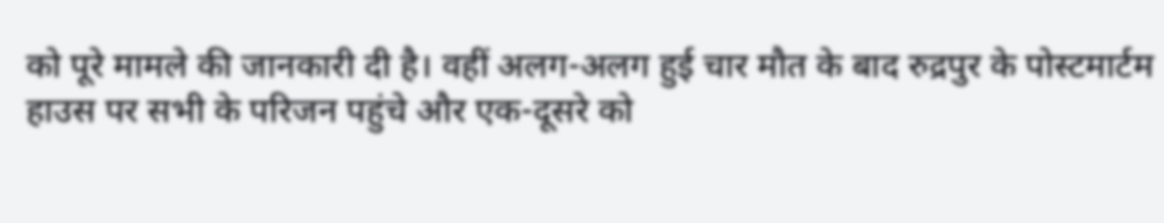को पूरे मामले की जानकारी दी है। वहीं अलग-अलग हुई चार मौत के बाद रुद्रपुर के पोस्टमार्टम हाउस पर सभी के परिजन पहुंचे और एक-दूसरे को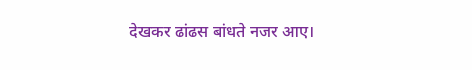देखकर ढांढस बांधते नजर आए।